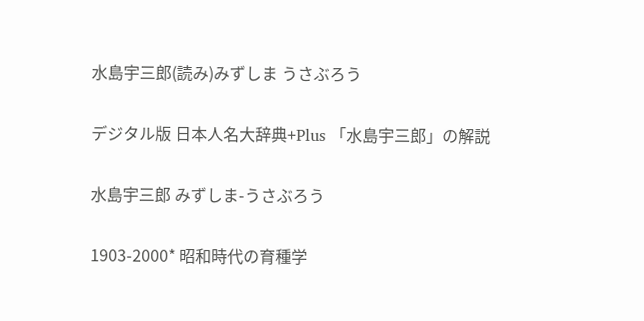水島宇三郎(読み)みずしま うさぶろう

デジタル版 日本人名大辞典+Plus 「水島宇三郎」の解説

水島宇三郎 みずしま-うさぶろう

1903-2000* 昭和時代の育種学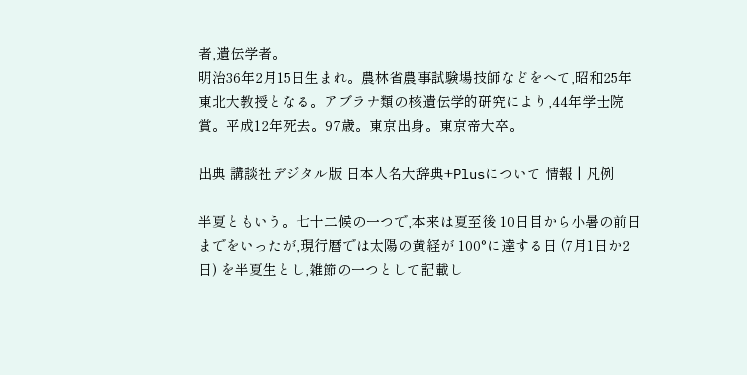者,遺伝学者。
明治36年2月15日生まれ。農林省農事試験場技師などをへて,昭和25年東北大教授となる。アブラナ類の核遺伝学的研究により,44年学士院賞。平成12年死去。97歳。東京出身。東京帝大卒。

出典 講談社デジタル版 日本人名大辞典+Plusについて 情報 | 凡例

半夏ともいう。七十二候の一つで,本来は夏至後 10日目から小暑の前日までをいったが,現行暦では太陽の黄経が 100°に達する日 (7月1日か2日) を半夏生とし,雑節の一つとして記載し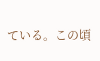ている。この頃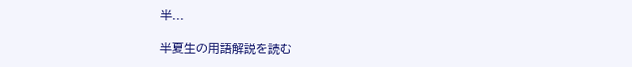半...

半夏生の用語解説を読む